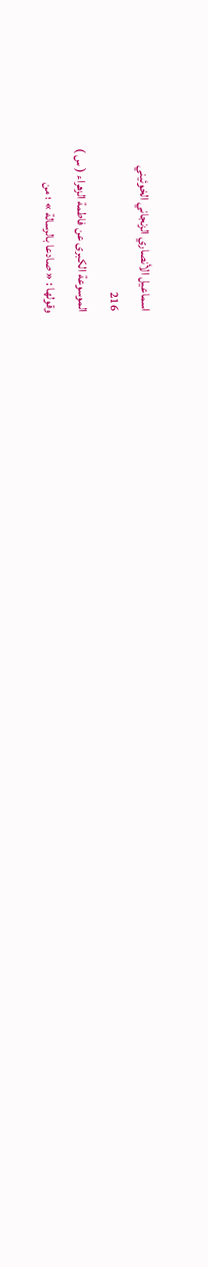اسماعيل الأنصاري الزنجاني الخوئيني
216
الموسوعة الكبرى عن فاطمة الزهراء ( س )
وقولها : « صادعا بالرسالة » ؛ من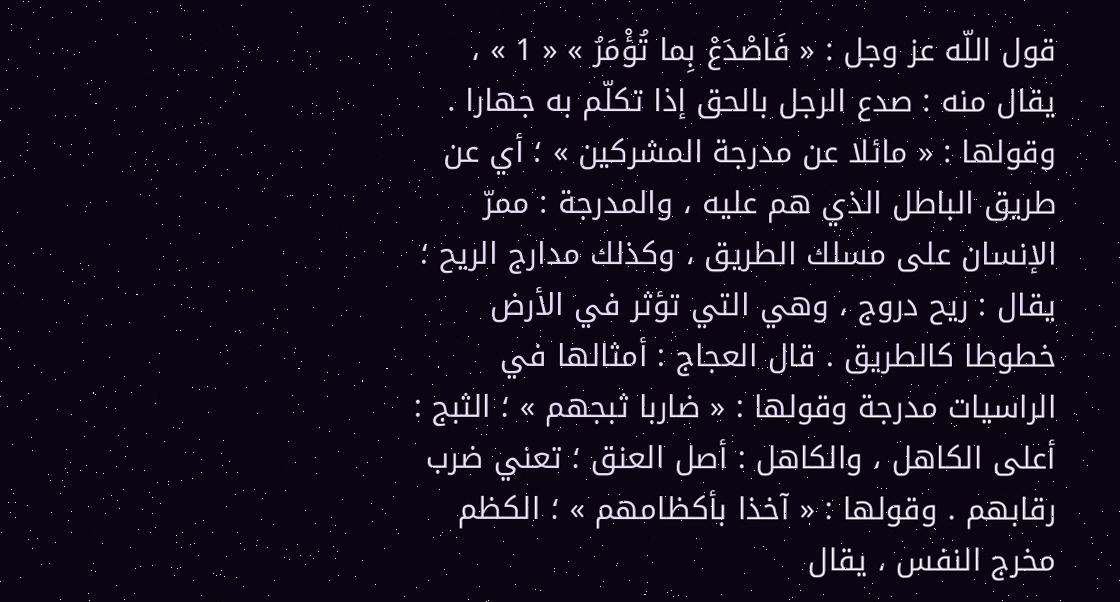قول اللّه عز وجل : « فَاصْدَعْ بِما تُؤْمَرُ » « 1 » ، يقال منه : صدع الرجل بالحق إذا تكلّم به جهارا . وقولها : « مائلا عن مدرجة المشركين » ؛ أي عن طريق الباطل الذي هم عليه ، والمدرجة : ممرّ الإنسان على مسلك الطريق ، وكذلك مدارج الريح ؛ يقال : ريح دروج ، وهي التي تؤثر في الأرض خطوطا كالطريق . قال العجاج : أمثالها في الراسيات مدرجة وقولها : « ضاربا ثبجهم » ؛ الثبج : أعلى الكاهل ، والكاهل : أصل العنق ؛ تعني ضرب رقابهم . وقولها : « آخذا بأكظامهم » ؛ الكظم مخرج النفس ، يقال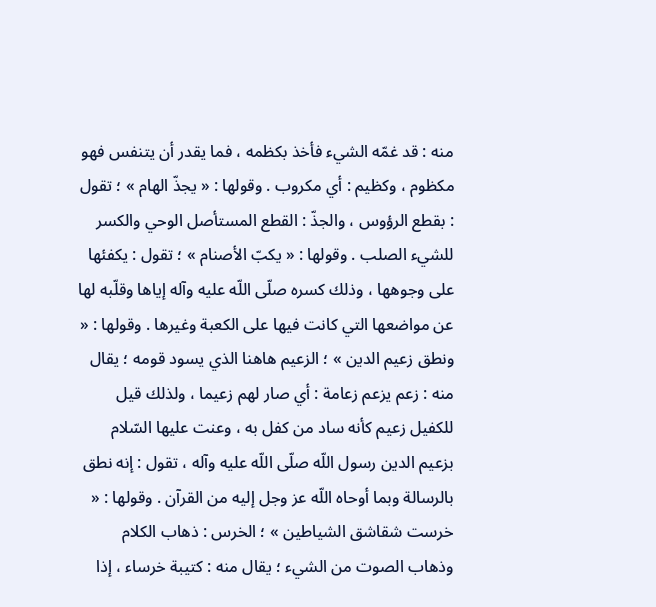منه : قد غمّه الشيء فأخذ بكظمه ، فما يقدر أن يتنفس فهو مكظوم ، وكظيم : أي مكروب . وقولها : « يجذّ الهام » ؛ تقول : بقطع الرؤوس ، والجذّ : القطع المستأصل الوحي والكسر للشيء الصلب . وقولها : « يكبّ الأصنام » ؛ تقول : يكفئها على وجوهها ، وذلك كسره صلّى اللّه عليه وآله إياها وقلّبه لها عن مواضعها التي كانت فيها على الكعبة وغيرها . وقولها : « ونطق زعيم الدين » ؛ الزعيم هاهنا الذي يسود قومه ؛ يقال منه : زعم يزعم زعامة : أي صار لهم زعيما ، ولذلك قيل للكفيل زعيم كأنه ساد من كفل به ، وعنت عليها السّلام بزعيم الدين رسول اللّه صلّى اللّه عليه وآله ، تقول : إنه نطق بالرسالة وبما أوحاه اللّه عز وجل إليه من القرآن . وقولها : « خرست شقاشق الشياطين » ؛ الخرس : ذهاب الكلام وذهاب الصوت من الشيء ؛ يقال منه : كتيبة خرساء ، إذا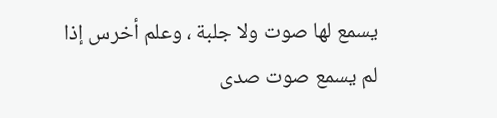يسمع لها صوت ولا جلبة ، وعلم أخرس إذا لم يسمع صوت صدى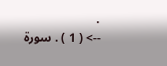.
--> ( 1 ) . سورة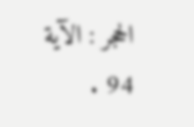الحجر : الآية 94 .